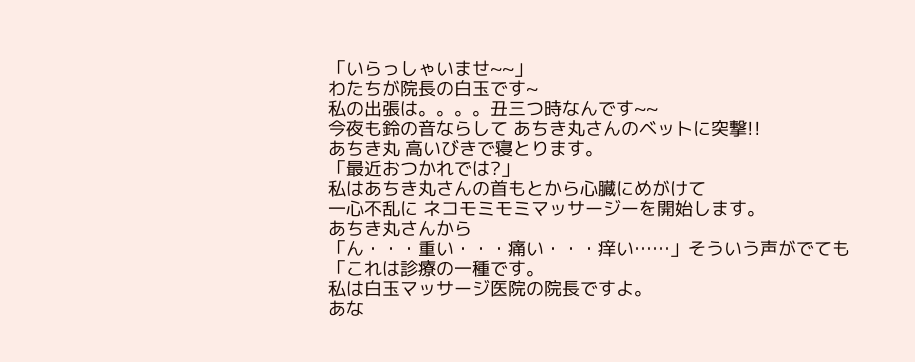「いらっしゃいませ~~」
わたちが院長の白玉です~
私の出張は。。。。丑三つ時なんです~~
今夜も鈴の音ならして あちき丸さんのベットに突撃!!
あちき丸 高いびきで寝とります。
「最近おつかれでは?」
私はあちき丸さんの首もとから心臓にめがけて
一心不乱に ネコモミモミマッサージーを開始します。
あちき丸さんから
「ん・・・重い・・・痛い・・・痒い……」そういう声がでても
「これは診療の一種です。
私は白玉マッサージ医院の院長ですよ。
あな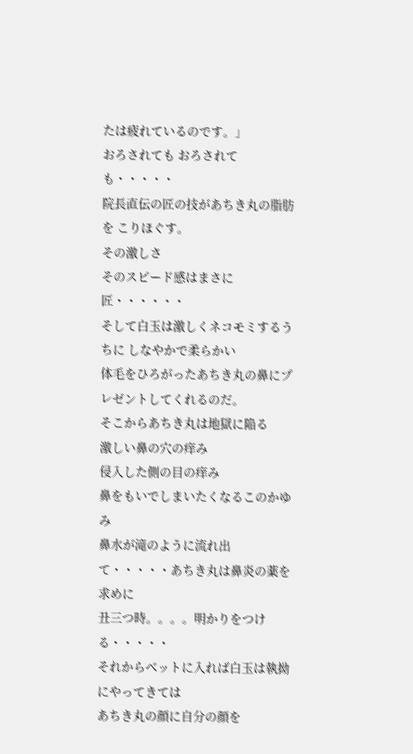たは疲れているのです。」
おろされても おろされても・・・・・
院長直伝の匠の技があちき丸の脂肪を こりほぐす。
その激しさ
そのスピード感はまさに 匠・・・・・・
そして白玉は激しくネコモミするうちに しなやかで柔らかい
体毛をひろがったあちき丸の鼻にプレゼントしてくれるのだ。
そこからあちき丸は地獄に陥る
激しい鼻の穴の痒み
侵入した側の目の痒み
鼻をもいでしまいたくなるこのかゆみ
鼻水が滝のように流れ出て・・・・・あちき丸は鼻炎の薬を求めに
丑三つ時。。。。明かりをつける・・・・・
それからベットに入れば白玉は執拗にやってきては
あちき丸の顔に自分の顔を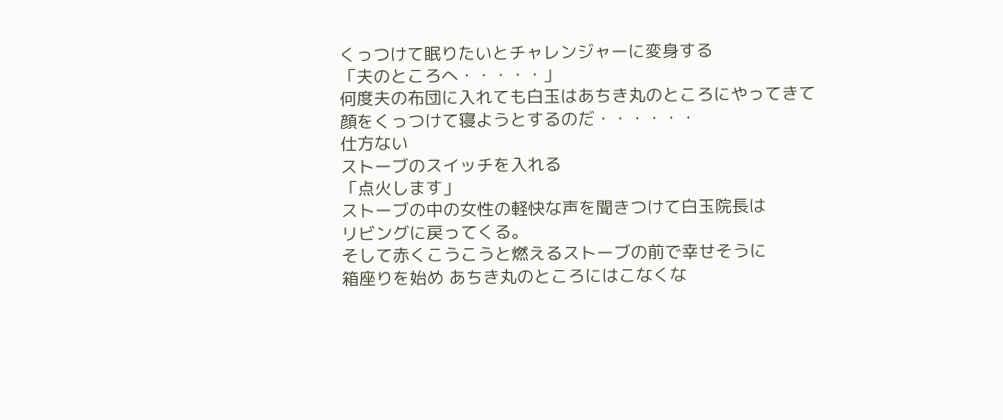くっつけて眠りたいとチャレンジャーに変身する
「夫のところへ・・・・・」
何度夫の布団に入れても白玉はあちき丸のところにやってきて
顔をくっつけて寝ようとするのだ・・・・・・
仕方ない
ストーブのスイッチを入れる
「点火します」
ストーブの中の女性の軽快な声を聞きつけて白玉院長は
リビングに戻ってくる。
そして赤くこうこうと燃えるストーブの前で幸せそうに
箱座りを始め あちき丸のところにはこなくな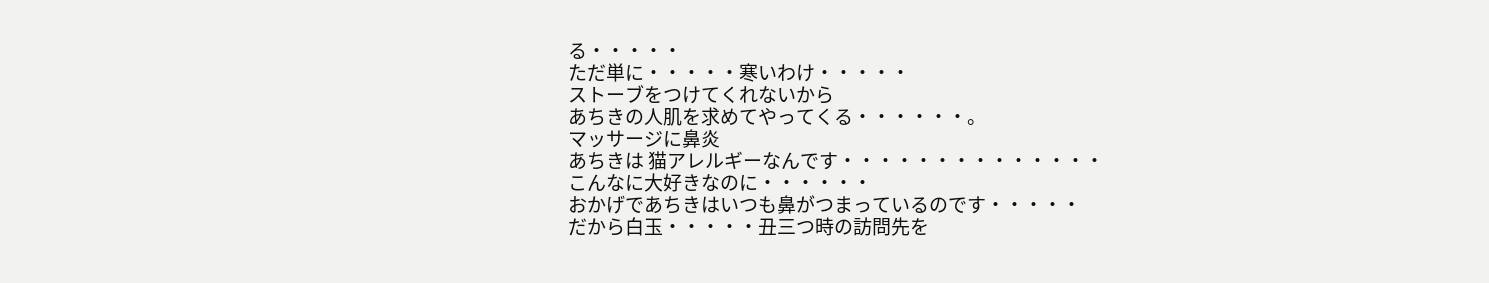る・・・・・
ただ単に・・・・・寒いわけ・・・・・
ストーブをつけてくれないから
あちきの人肌を求めてやってくる・・・・・・。
マッサージに鼻炎
あちきは 猫アレルギーなんです・・・・・・・・・・・・・・
こんなに大好きなのに・・・・・・
おかげであちきはいつも鼻がつまっているのです・・・・・
だから白玉・・・・・丑三つ時の訪問先を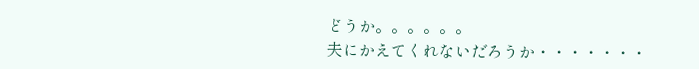どうか。。。。。。
夫にかえてくれないだろうか・・・・・・・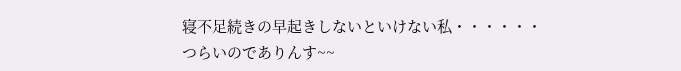寝不足続きの早起きしないといけない私・・・・・・
つらいのでありんす~~